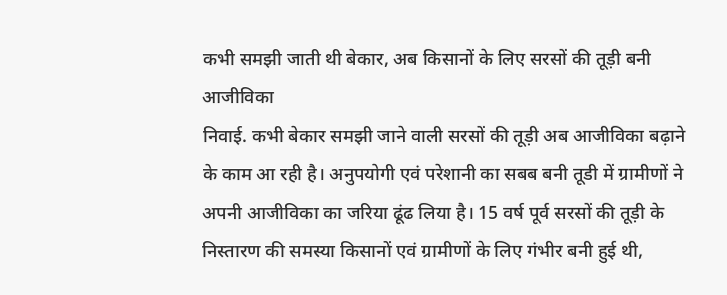कभी समझी जाती थी बेकार, अब किसानों के लिए सरसों की तूड़ी बनी आजीविका
निवाई. कभी बेकार समझी जाने वाली सरसों की तूड़ी अब आजीविका बढ़ाने के काम आ रही है। अनुपयोगी एवं परेशानी का सबब बनी तूडी में ग्रामीणों ने अपनी आजीविका का जरिया ढूंढ लिया है। 15 वर्ष पूर्व सरसों की तूड़ी के निस्तारण की समस्या किसानों एवं ग्रामीणों के लिए गंभीर बनी हुई थी,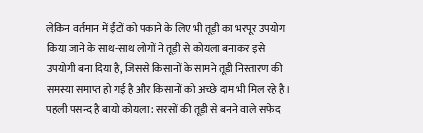लेकिन वर्तमान में ईंटों को पकाने के लिए भी तूड़ी का भरपूर उपयोग किया जाने के साथ-साथ लोगों ने तूड़ी से कोयला बनाकर इसे उपयोगी बना दिया है, जिससे किसानों के सामने तूडी निस्तारण की समस्या समाप्त हो गई है और किसानों को अच्छे दाम भी मिल रहे है।
पहली पसन्द है बायो कोयला: सरसों की तूड़ी से बनने वाले सफेद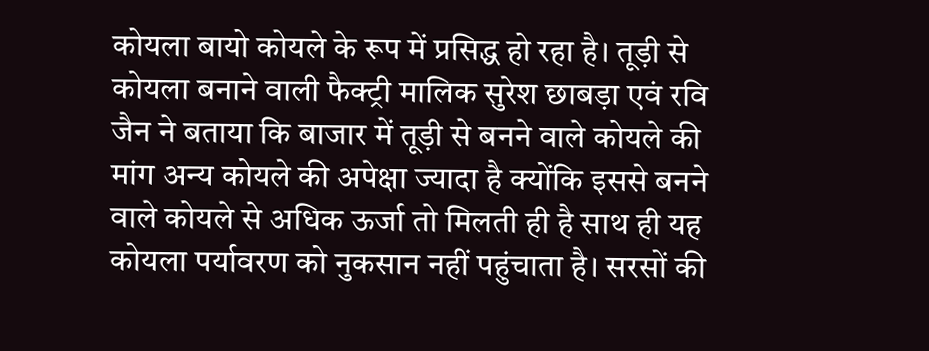कोयला बायो कोयले के रूप में प्रसिद्ध हो रहा है। तूड़ी से कोयला बनाने वाली फैक्ट्री मालिक सुरेश छाबड़ा एवं रवि जैन ने बताया कि बाजार में तूड़ी से बनने वाले कोयले की मांग अन्य कोयले की अपेक्षा ज्यादा है क्योंकि इससे बनने वाले कोयले से अधिक ऊर्जा तो मिलती ही है साथ ही यह कोयला पर्यावरण को नुकसान नहीं पहुंचाता है। सरसों की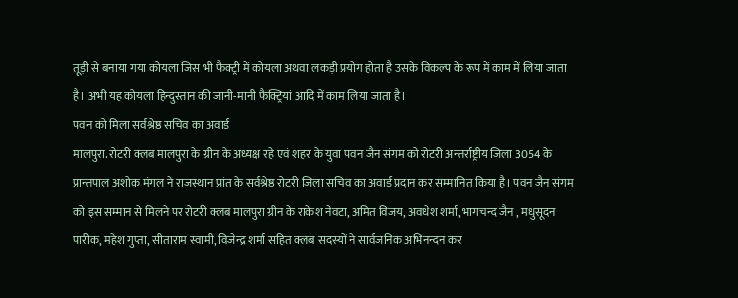तूड़ी से बनाया गया कोयला जिस भी फैक्ट्री में कोयला अथवा लकड़ी प्रयोग होता है उसके विकल्प के रूप में काम में लिया जाता है। अभी यह कोयला हिन्दुस्तान की जानी-मानी फैक्ट्रियां आदि में काम लिया जाता है।
पवन को मिला सर्वश्रेष्ठ सचिव का अवार्ड
मालपुरा. रोटरी क्लब मालपुरा के ग्रीन के अध्यक्ष रहे एवं शहर के युवा पवन जैन संगम को रोटरी अन्तर्राष्ट्रीय जिला 3054 के प्रान्तपाल अशोक मंगल ने राजस्थान प्रांत के सर्वश्रेष्ठ रोटरी जिला सचिव का अवार्ड प्रदान कर सम्मानित किया है। पवन जैन संगम को इस सम्मान से मिलने पर रोटरी क्लब मालपुरा ग्रीन के राकेश नेवटा, अमित विजय, अवधेश शर्मा, भागचन्द जैन , मधुसूदन पारीक, महेश गुप्ता, सीताराम स्वामी, विजेन्द्र शर्मा सहित क्लब सदस्यों ने सार्वजनिक अभिनन्दन कर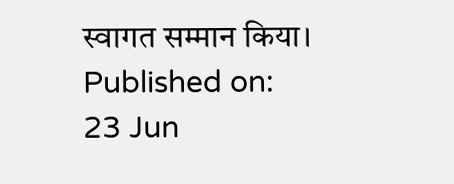स्वागत सम्मान किया।
Published on:
23 Jun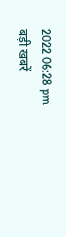2022 06:28 pm
बड़ी खबरें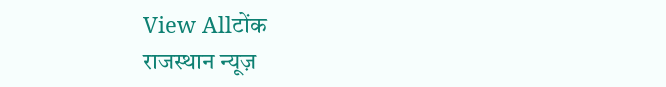View Allटोंक
राजस्थान न्यूज़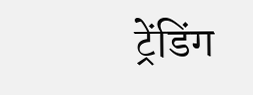ट्रेंडिंग